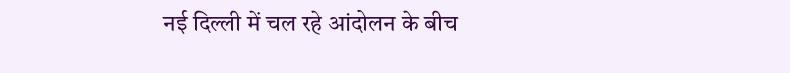नई दिल्ली में चल रहे आंदोलन के बीच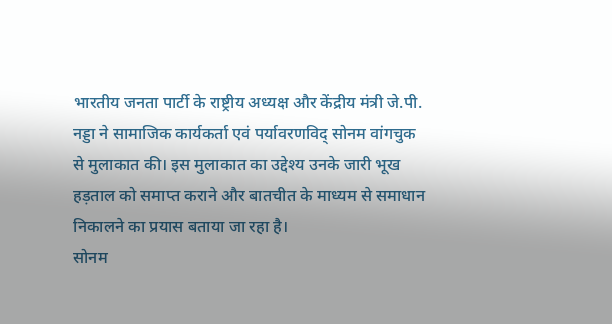भारतीय जनता पार्टी के राष्ट्रीय अध्यक्ष और केंद्रीय मंत्री जे.पी. नड्डा ने सामाजिक कार्यकर्ता एवं पर्यावरणविद् सोनम वांगचुक से मुलाकात की। इस मुलाकात का उद्देश्य उनके जारी भूख हड़ताल को समाप्त कराने और बातचीत के माध्यम से समाधान निकालने का प्रयास बताया जा रहा है।
सोनम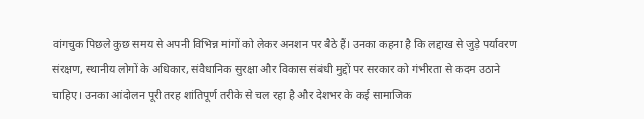वांगचुक पिछले कुछ समय से अपनी विभिन्न मांगों को लेकर अनशन पर बैठे हैं। उनका कहना है कि लद्दाख से जुड़े पर्यावरण संरक्षण, स्थानीय लोगों के अधिकार, संवैधानिक सुरक्षा और विकास संबंधी मुद्दों पर सरकार को गंभीरता से कदम उठाने चाहिए। उनका आंदोलन पूरी तरह शांतिपूर्ण तरीके से चल रहा है और देशभर के कई सामाजिक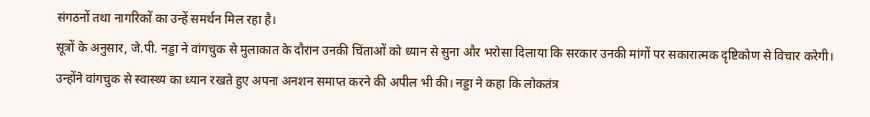संगठनों तथा नागरिकों का उन्हें समर्थन मिल रहा है।
सूत्रों के अनुसार, जे.पी. नड्डा ने वांगचुक से मुलाकात के दौरान उनकी चिंताओं को ध्यान से सुना और भरोसा दिलाया कि सरकार उनकी मांगों पर सकारात्मक दृष्टिकोण से विचार करेगी। उन्होंने वांगचुक से स्वास्थ्य का ध्यान रखते हुए अपना अनशन समाप्त करने की अपील भी की। नड्डा ने कहा कि लोकतंत्र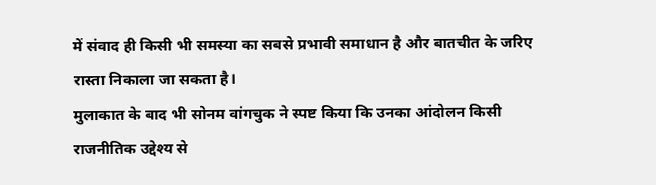में संवाद ही किसी भी समस्या का सबसे प्रभावी समाधान है और बातचीत के जरिए रास्ता निकाला जा सकता है।
मुलाकात के बाद भी सोनम वांगचुक ने स्पष्ट किया कि उनका आंदोलन किसी राजनीतिक उद्देश्य से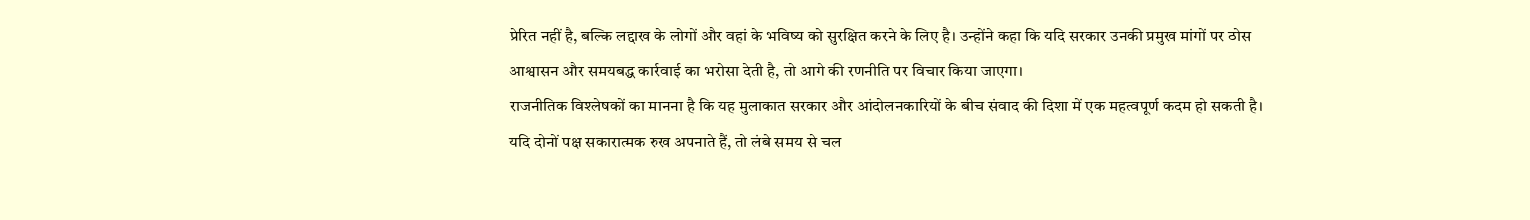प्रेरित नहीं है, बल्कि लद्दाख के लोगों और वहां के भविष्य को सुरक्षित करने के लिए है। उन्होंने कहा कि यदि सरकार उनकी प्रमुख मांगों पर ठोस आश्वासन और समयबद्ध कार्रवाई का भरोसा देती है, तो आगे की रणनीति पर विचार किया जाएगा।
राजनीतिक विश्लेषकों का मानना है कि यह मुलाकात सरकार और आंदोलनकारियों के बीच संवाद की दिशा में एक महत्वपूर्ण कदम हो सकती है। यदि दोनों पक्ष सकारात्मक रुख अपनाते हैं, तो लंबे समय से चल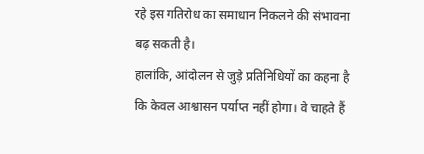रहे इस गतिरोध का समाधान निकलने की संभावना बढ़ सकती है।
हालांकि, आंदोलन से जुड़े प्रतिनिधियों का कहना है कि केवल आश्वासन पर्याप्त नहीं होगा। वे चाहते हैं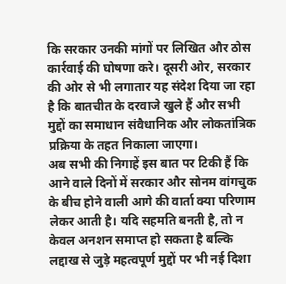कि सरकार उनकी मांगों पर लिखित और ठोस कार्रवाई की घोषणा करे। दूसरी ओर, सरकार की ओर से भी लगातार यह संदेश दिया जा रहा है कि बातचीत के दरवाजे खुले हैं और सभी मुद्दों का समाधान संवैधानिक और लोकतांत्रिक प्रक्रिया के तहत निकाला जाएगा।
अब सभी की निगाहें इस बात पर टिकी हैं कि आने वाले दिनों में सरकार और सोनम वांगचुक के बीच होने वाली आगे की वार्ता क्या परिणाम लेकर आती है। यदि सहमति बनती है, तो न केवल अनशन समाप्त हो सकता है बल्कि लद्दाख से जुड़े महत्वपूर्ण मुद्दों पर भी नई दिशा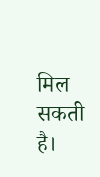मिल सकती है।